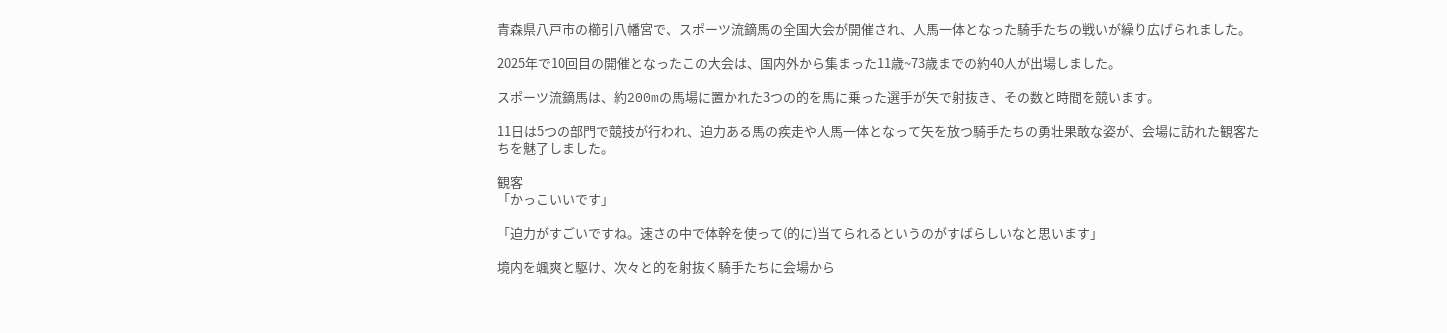青森県八戸市の櫛引八幡宮で、スポーツ流鏑馬の全国大会が開催され、人馬一体となった騎手たちの戦いが繰り広げられました。

2025年で10回目の開催となったこの大会は、国内外から集まった11歳~73歳までの約40人が出場しました。

スポーツ流鏑馬は、約200mの馬場に置かれた3つの的を馬に乗った選手が矢で射抜き、その数と時間を競います。

11日は5つの部門で競技が行われ、迫力ある馬の疾走や人馬一体となって矢を放つ騎手たちの勇壮果敢な姿が、会場に訪れた観客たちを魅了しました。

観客
「かっこいいです」

「迫力がすごいですね。速さの中で体幹を使って(的に)当てられるというのがすばらしいなと思います」

境内を颯爽と駆け、次々と的を射抜く騎手たちに会場から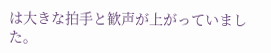は大きな拍手と歓声が上がっていました。